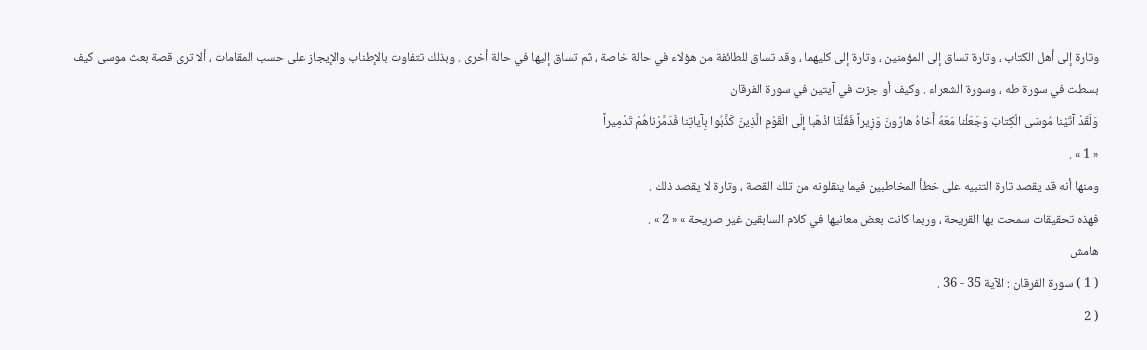وتارة إلى أهل الكتاب ، وتارة تساق إلى المؤمنين ، وتارة إلى كليهما ، وقد تساق للطائفة من هؤلاء في حالة خاصة ، ثم تساق إليها في حالة أخرى . وبذلك تتفاوت بالإطناب والإيجاز على حسب المقامات ، ألا ترى قصة بعث موسى كيف بسطت في سورة طه ، وسورة الشعراء . وكيف أو جزت في آيتين في سورة الفرقان
وَلَقَدْ آتَيْنا مُوسَى الْكِتابَ وَجَعَلْنا مَعَهُ أَخاهُ هارُونَ وَزِيراً فَقُلْنَا اذْهَبا إِلَى الْقَوْمِ الَّذِينَ كَذَّبُوا بِآياتِنا فَدَمَّرْناهُمْ تَدْمِيراً
« 1 » .
ومنها أنه قد يقصد تارة التنبيه على خطأ المخاطبين فيما ينقلونه من تلك القصة ، وتارة لا يقصد ذلك .
فهذه تحقيقات سمحت بها القريحة ، وربما كانت بعض معانيها في كلام السابقين غير صريحة » « 2 » .
هامش
( 1 ) سورة الفرقان : الآية 35 - 36 .
( 2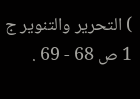) التحرير والتنوير ج 1 ص 68 - 69 .